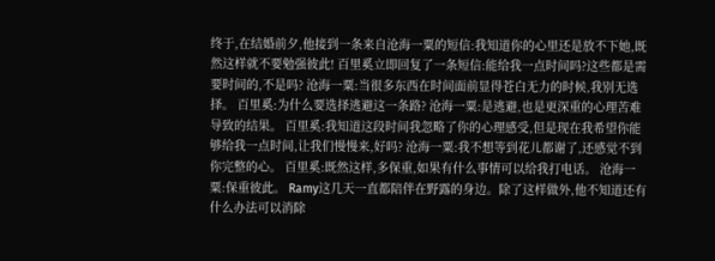终于,在结婚前夕,他接到一条来自沧海一粟的短信:我知道你的心里还是放不下她,既然这样就不要勉强彼此! 百里奚立即回复了一条短信:能给我一点时间吗?这些都是需要时间的,不是吗? 沧海一粟:当很多东西在时间面前显得苍白无力的时候,我别无选择。 百里奚:为什么要选择逃避这一条路? 沧海一粟:是逃避,也是更深重的心理苦难导致的结果。 百里奚:我知道这段时间我忽略了你的心理感受,但是现在我希望你能够给我一点时间,让我们慢慢来,好吗? 沧海一粟:我不想等到花儿都谢了,还感觉不到你完整的心。 百里奚:既然这样,多保重,如果有什么事情可以给我打电话。 沧海一粟:保重彼此。 Ramy这几天一直都陪伴在野露的身边。除了这样做外,他不知道还有什么办法可以消除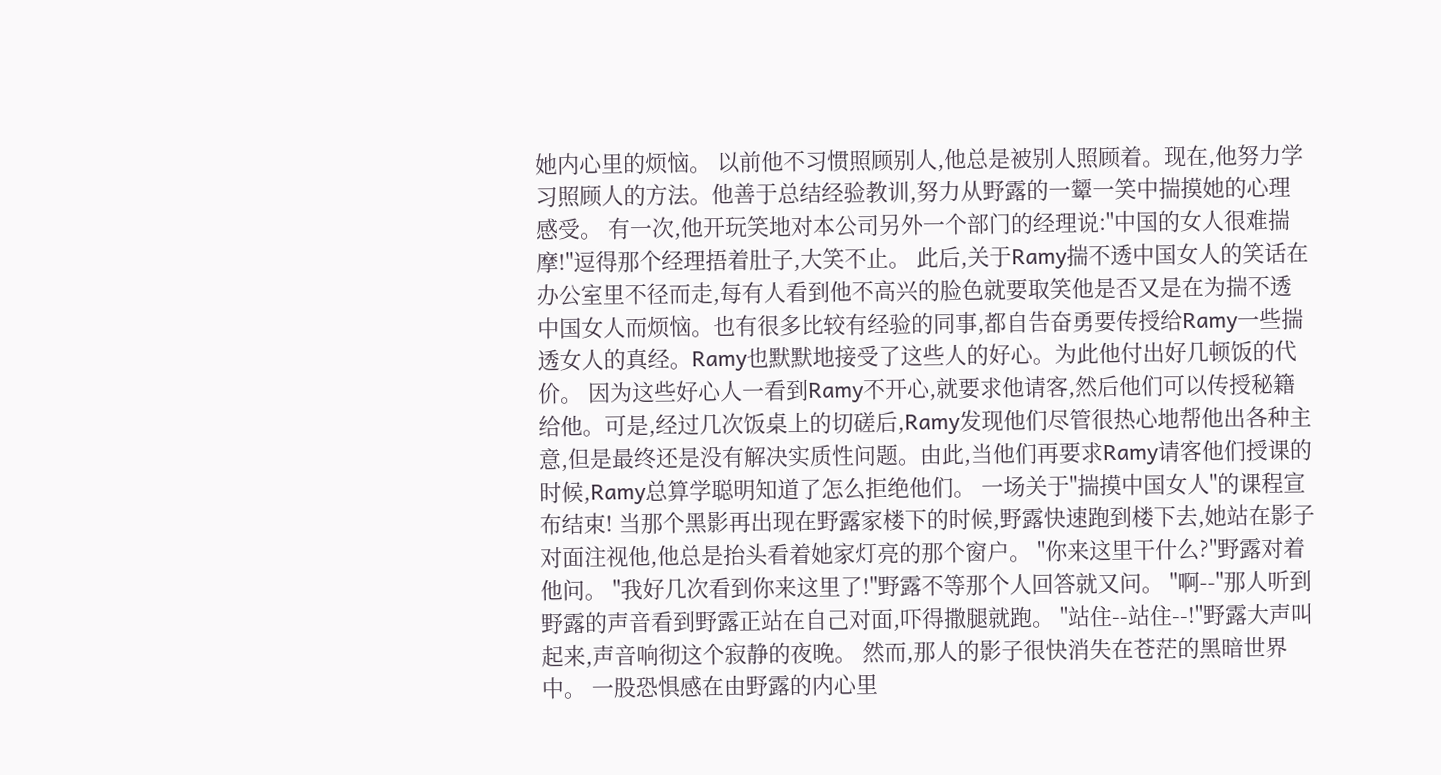她内心里的烦恼。 以前他不习惯照顾别人,他总是被别人照顾着。现在,他努力学习照顾人的方法。他善于总结经验教训,努力从野露的一颦一笑中揣摸她的心理感受。 有一次,他开玩笑地对本公司另外一个部门的经理说:"中国的女人很难揣摩!"逗得那个经理捂着肚子,大笑不止。 此后,关于Ramy揣不透中国女人的笑话在办公室里不径而走,每有人看到他不高兴的脸色就要取笑他是否又是在为揣不透中国女人而烦恼。也有很多比较有经验的同事,都自告奋勇要传授给Ramy一些揣透女人的真经。Ramy也默默地接受了这些人的好心。为此他付出好几顿饭的代价。 因为这些好心人一看到Ramy不开心,就要求他请客,然后他们可以传授秘籍给他。可是,经过几次饭桌上的切磋后,Ramy发现他们尽管很热心地帮他出各种主意,但是最终还是没有解决实质性问题。由此,当他们再要求Ramy请客他们授课的时候,Ramy总算学聪明知道了怎么拒绝他们。 一场关于"揣摸中国女人"的课程宣布结束! 当那个黑影再出现在野露家楼下的时候,野露快速跑到楼下去,她站在影子对面注视他,他总是抬头看着她家灯亮的那个窗户。 "你来这里干什么?"野露对着他问。 "我好几次看到你来这里了!"野露不等那个人回答就又问。 "啊--"那人听到野露的声音看到野露正站在自己对面,吓得撒腿就跑。 "站住--站住--!"野露大声叫起来,声音响彻这个寂静的夜晚。 然而,那人的影子很快消失在苍茫的黑暗世界中。 一股恐惧感在由野露的内心里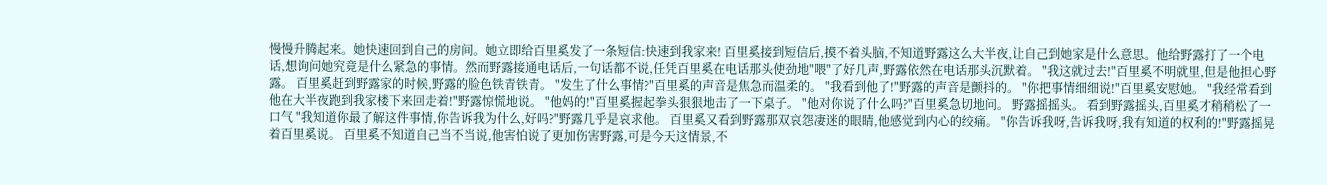慢慢升腾起来。她快速回到自己的房间。她立即给百里奚发了一条短信:快速到我家来! 百里奚接到短信后,摸不着头脑,不知道野露这么大半夜,让自己到她家是什么意思。他给野露打了一个电话,想询问她究竟是什么紧急的事情。然而野露接通电话后,一句话都不说,任凭百里奚在电话那头使劲地"喂"了好几声,野露依然在电话那头沉默着。 "我这就过去!"百里奚不明就里,但是他担心野露。 百里奚赶到野露家的时候,野露的脸色铁青铁青。 "发生了什么事情?"百里奚的声音是焦急而温柔的。 "我看到他了!"野露的声音是颤抖的。 "你把事情细细说!"百里奚安慰她。 "我经常看到他在大半夜跑到我家楼下来回走着!"野露惊慌地说。 "他妈的!"百里奚握起拳头狠狠地击了一下桌子。 "他对你说了什么吗?"百里奚急切地问。 野露摇摇头。 看到野露摇头,百里奚才稍稍松了一口气 "我知道你最了解这件事情,你告诉我为什么,好吗?"野露几乎是哀求他。 百里奚又看到野露那双哀怨凄迷的眼睛,他感觉到内心的绞痛。 "你告诉我呀,告诉我呀,我有知道的权利的!"野露摇晃着百里奚说。 百里奚不知道自己当不当说,他害怕说了更加伤害野露,可是今天这情景,不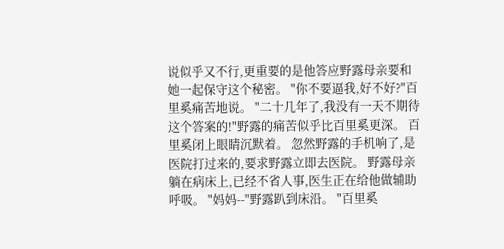说似乎又不行,更重要的是他答应野露母亲要和她一起保守这个秘密。 "你不要逼我,好不好?"百里奚痛苦地说。 "二十几年了,我没有一天不期待这个答案的!"野露的痛苦似乎比百里奚更深。 百里奚闭上眼睛沉默着。 忽然野露的手机响了,是医院打过来的,要求野露立即去医院。 野露母亲躺在病床上,已经不省人事,医生正在给他做辅助呼吸。 "妈妈--"野露趴到床沿。 "百里奚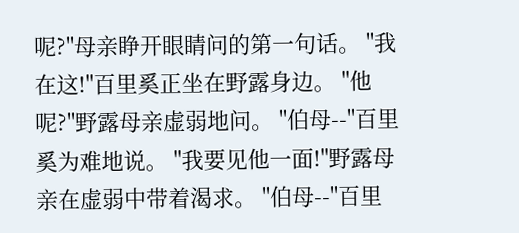呢?"母亲睁开眼睛问的第一句话。 "我在这!"百里奚正坐在野露身边。 "他呢?"野露母亲虚弱地问。 "伯母--"百里奚为难地说。 "我要见他一面!"野露母亲在虚弱中带着渴求。 "伯母--"百里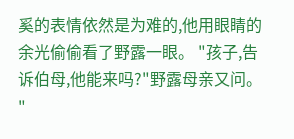奚的表情依然是为难的,他用眼睛的余光偷偷看了野露一眼。 "孩子,告诉伯母,他能来吗?"野露母亲又问。 "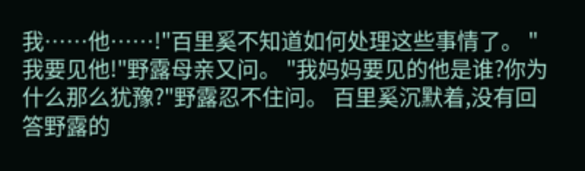我……他……!"百里奚不知道如何处理这些事情了。 "我要见他!"野露母亲又问。 "我妈妈要见的他是谁?你为什么那么犹豫?"野露忍不住问。 百里奚沉默着,没有回答野露的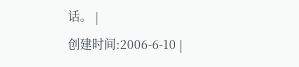话。 |
创建时间:2006-6-10 |